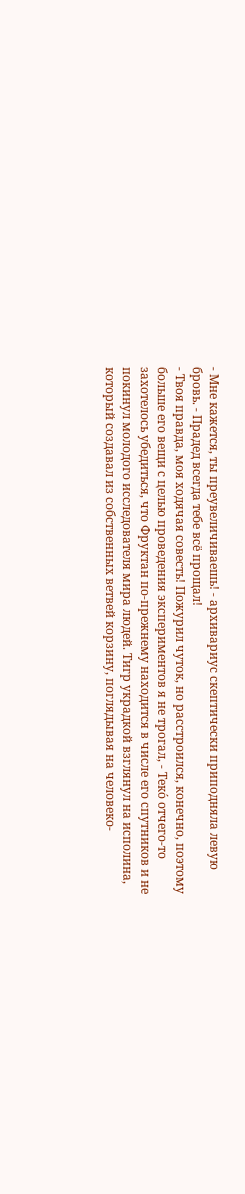- Мне кажется, ты преувеличиваешь! - архивариус скептически приподняла левую бровь. - Прадед всегда тебе всё прощал!
- Твоя правда, моя ходячая совесть! Пожурил чуток, но расстроился, конечно, поэтому больше его вещи с целью проведения экспериментов я не трогал, - Теко́ отчего-то захотелось убедиться, что Фруктан по-прежнему находится в числе его спутников и не покинул молодого исследователя мира людей. Тигр украдкой взглянул на исполина, который создавал из собственных ветвей корзину, поглядывая на человеко-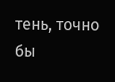тень, точно бы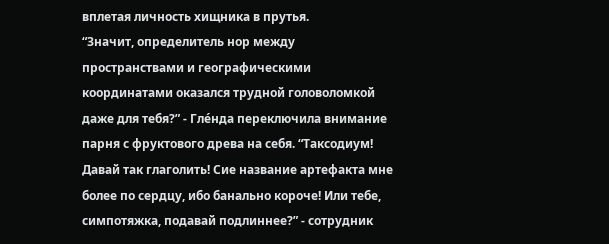вплетая личность хищника в прутья.
“Значит, определитель нор между пространствами и географическими координатами оказался трудной головоломкой даже для тебя?” - Гле́нда переключила внимание парня с фруктового древа на себя. “Таксодиум! Давай так глаголить! Сие название артефакта мне более по сердцу, ибо банально короче! Или тебе, симпотяжка, подавай подлиннее?” - сотрудник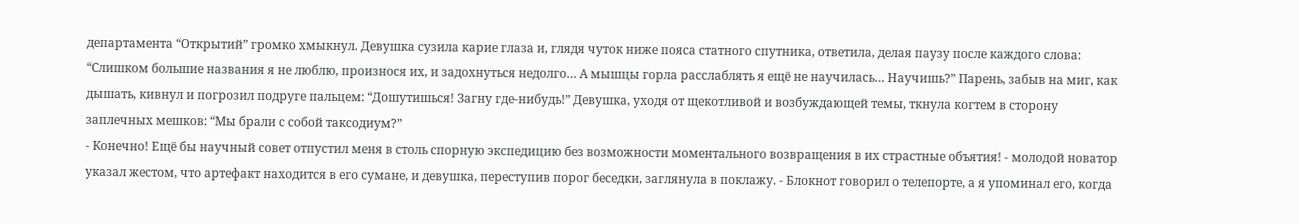департамента “Открытий” громко хмыкнул. Девушка сузила карие глаза и, глядя чуток ниже пояса статного спутника, ответила, делая паузу после каждого слова: “Слишком большие названия я не люблю, произнося их, и задохнуться недолго… А мышцы горла расслаблять я ещё не научилась… Научишь?” Парень, забыв на миг, как дышать, кивнул и погрозил подруге пальцем: “Дошутишься! Загну где-нибудь!” Девушка, уходя от щекотливой и возбуждающей темы, ткнула когтем в сторону заплечных мешков: “Мы брали с собой таксодиум?”
- Конечно! Ещё бы научный совет отпустил меня в столь спорную экспедицию без возможности моментального возвращения в их страстные объятия! - молодой новатор указал жестом, что артефакт находится в его сумане, и девушка, переступив порог беседки, заглянула в поклажу. - Блокнот говорил о телепорте, а я упоминал его, когда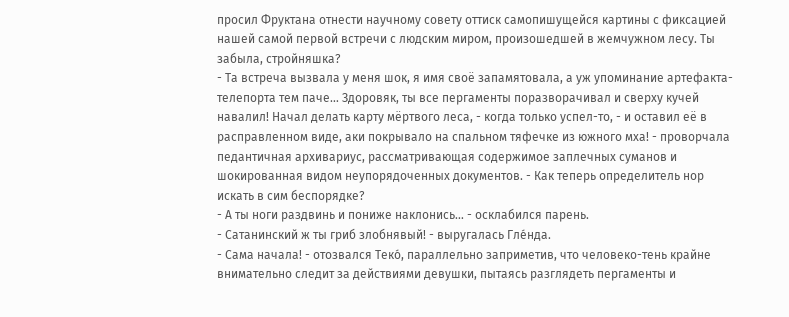просил Фруктана отнести научному совету оттиск самопишущейся картины с фиксацией нашей самой первой встречи с людским миром, произошедшей в жемчужном лесу. Ты забыла, стройняшка?
- Та встреча вызвала у меня шок, я имя своё запамятовала, а уж упоминание артефакта-телепорта тем паче… Здоровяк, ты все пергаменты поразворачивал и сверху кучей навалил! Начал делать карту мёртвого леса, - когда только успел-то, - и оставил её в расправленном виде, аки покрывало на спальном тяфечке из южного мха! - проворчала педантичная архивариус, рассматривающая содержимое заплечных суманов и шокированная видом неупорядоченных документов. - Как теперь определитель нор искать в сим беспорядке?
- А ты ноги раздвинь и пониже наклонись… - осклабился парень.
- Сатанинский ж ты гриб злобнявый! - выругалась Гле́нда.
- Сама начала! - отозвался Теко́, параллельно заприметив, что человеко-тень крайне внимательно следит за действиями девушки, пытаясь разглядеть пергаменты и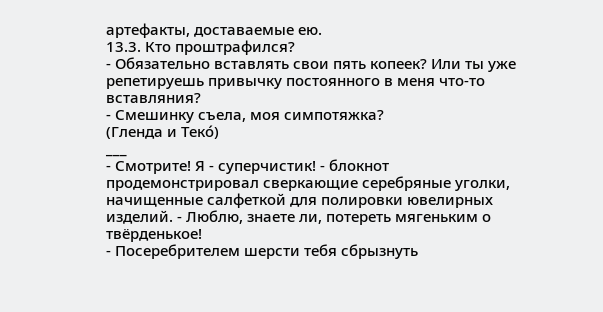артефакты, доставаемые ею.
13.3. Кто проштрафился?
- Обязательно вставлять свои пять копеек? Или ты уже репетируешь привычку постоянного в меня что-то вставляния?
- Смешинку съела, моя симпотяжка?
(Гленда и Теко́)
___
- Смотрите! Я - суперчистик! - блокнот продемонстрировал сверкающие серебряные уголки, начищенные салфеткой для полировки ювелирных изделий. - Люблю, знаете ли, потереть мягеньким о твёрденькое!
- Посеребрителем шерсти тебя сбрызнуть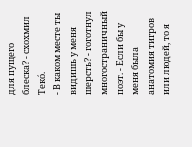для пущего блеска? - схохмил Теко́.
- В каком месте ты видишь у меня шерсть? - гоготнул многостраничный поэт. - Если бы у меня была анатомия тигров или людей, то я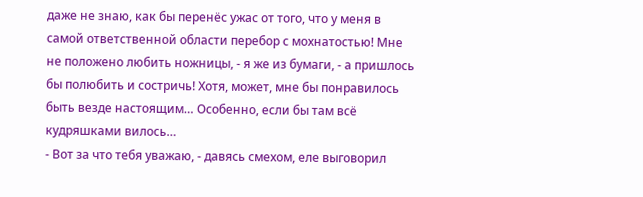даже не знаю, как бы перенёс ужас от того, что у меня в самой ответственной области перебор с мохнатостью! Мне не положено любить ножницы, - я же из бумаги, - а пришлось бы полюбить и состричь! Хотя, может, мне бы понравилось быть везде настоящим… Особенно, если бы там всё кудряшками вилось…
- Вот за что тебя уважаю, - давясь смехом, еле выговорил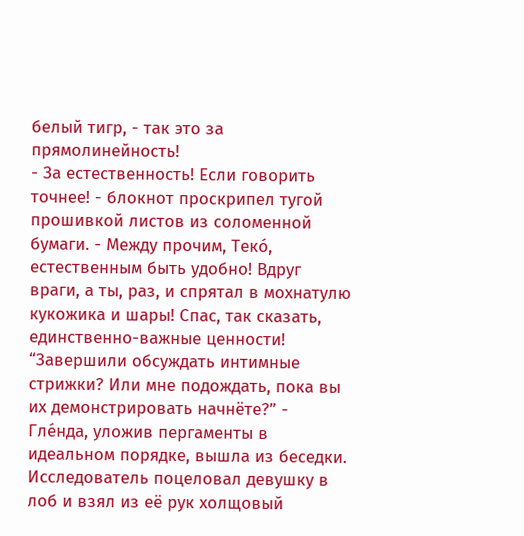белый тигр, - так это за прямолинейность!
- За естественность! Если говорить точнее! - блокнот проскрипел тугой прошивкой листов из соломенной бумаги. - Между прочим, Теко́, естественным быть удобно! Вдруг враги, а ты, раз, и спрятал в мохнатулю кукожика и шары! Спас, так сказать, единственно-важные ценности!
“Завершили обсуждать интимные стрижки? Или мне подождать, пока вы их демонстрировать начнёте?” - Гле́нда, уложив пергаменты в идеальном порядке, вышла из беседки. Исследователь поцеловал девушку в лоб и взял из её рук холщовый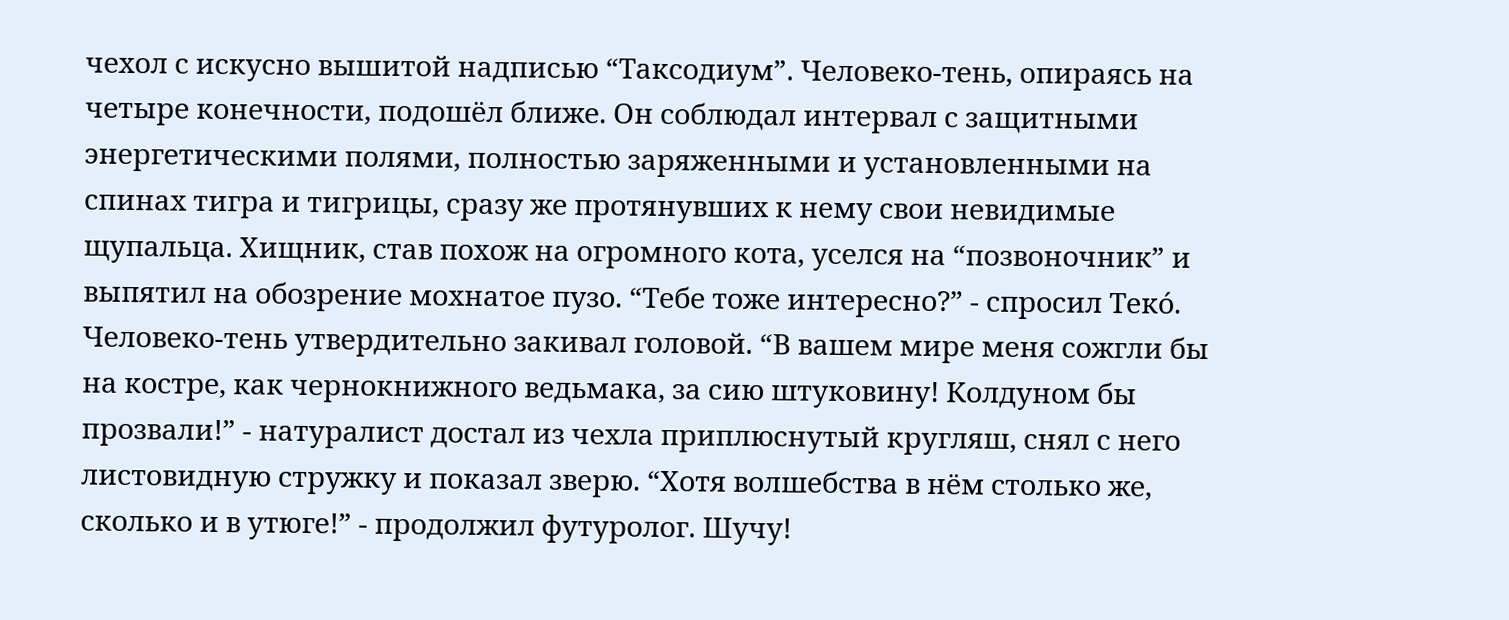чехол с искусно вышитой надписью “Таксодиум”. Человеко-тень, опираясь на четыре конечности, подошёл ближе. Он соблюдал интервал с защитными энергетическими полями, полностью заряженными и установленными на спинах тигра и тигрицы, сразу же протянувших к нему свои невидимые щупальца. Хищник, став похож на огромного кота, уселся на “позвоночник” и выпятил на обозрение мохнатое пузо. “Тебе тоже интересно?” - спросил Теко́. Человеко-тень утвердительно закивал головой. “В вашем мире меня сожгли бы на костре, как чернокнижного ведьмака, за сию штуковину! Колдуном бы прозвали!” - натуралист достал из чехла приплюснутый кругляш, снял с него листовидную стружку и показал зверю. “Хотя волшебства в нём столько же, сколько и в утюге!” - продолжил футуролог. Шучу!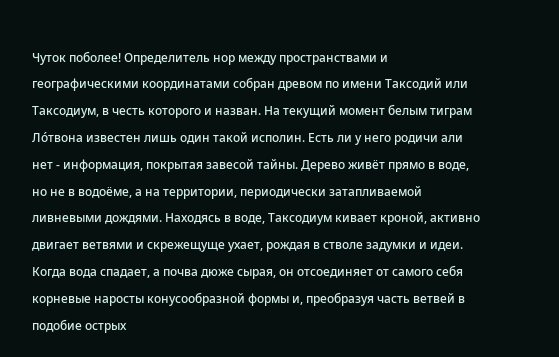Чуток поболее! Определитель нор между пространствами и географическими координатами собран древом по имени Таксодий или Таксодиум, в честь которого и назван. На текущий момент белым тиграм Ло́твона известен лишь один такой исполин. Есть ли у него родичи али нет - информация, покрытая завесой тайны. Дерево живёт прямо в воде, но не в водоёме, а на территории, периодически затапливаемой ливневыми дождями. Находясь в воде, Таксодиум кивает кроной, активно двигает ветвями и скрежещуще ухает, рождая в стволе задумки и идеи. Когда вода спадает, а почва дюже сырая, он отсоединяет от самого себя корневые наросты конусообразной формы и, преобразуя часть ветвей в подобие острых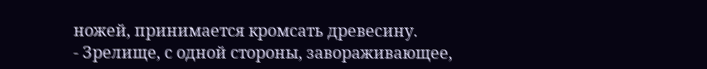ножей, принимается кромсать древесину.
- Зрелище, с одной стороны, завораживающее,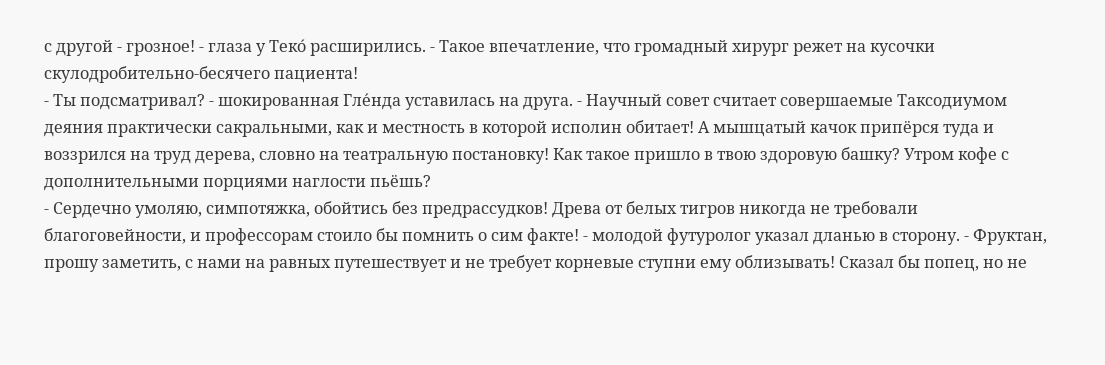с другой - грозное! - глаза у Теко́ расширились. - Такое впечатление, что громадный хирург режет на кусочки скулодробительно-бесячего пациента!
- Ты подсматривал? - шокированная Гле́нда уставилась на друга. - Научный совет считает совершаемые Таксодиумом деяния практически сакральными, как и местность в которой исполин обитает! А мышцатый качок припёрся туда и воззрился на труд дерева, словно на театральную постановку! Как такое пришло в твою здоровую башку? Утром кофе с дополнительными порциями наглости пьёшь?
- Сердечно умоляю, симпотяжка, обойтись без предрассудков! Древа от белых тигров никогда не требовали благоговейности, и профессорам стоило бы помнить о сим факте! - молодой футуролог указал дланью в сторону. - Фруктан, прошу заметить, с нами на равных путешествует и не требует корневые ступни ему облизывать! Сказал бы попец, но не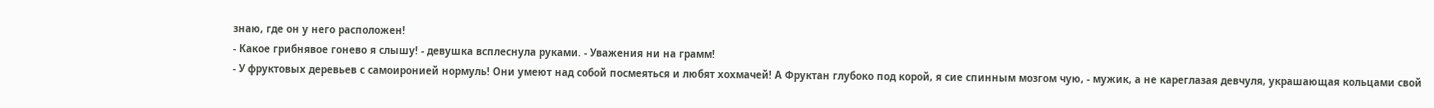знаю, где он у него расположен!
- Какое грибнявое гонево я слышу! - девушка всплеснула руками. - Уважения ни на грамм!
- У фруктовых деревьев с самоиронией нормуль! Они умеют над собой посмеяться и любят хохмачей! А Фруктан глубоко под корой, я сие спинным мозгом чую, - мужик, а не кареглазая девчуля, украшающая кольцами свой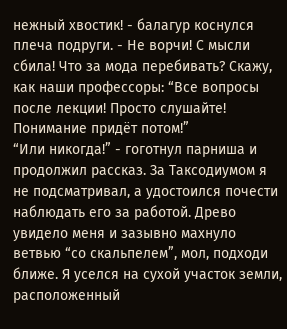нежный хвостик! - балагур коснулся плеча подруги. - Не ворчи! С мысли сбила! Что за мода перебивать? Скажу, как наши профессоры: “Все вопросы после лекции! Просто слушайте! Понимание придёт потом!”
“Или никогда!” - гоготнул парниша и продолжил рассказ. За Таксодиумом я не подсматривал, а удостоился почести наблюдать его за работой. Древо увидело меня и зазывно махнуло ветвью “со скальпелем”, мол, подходи ближе. Я уселся на сухой участок земли, расположенный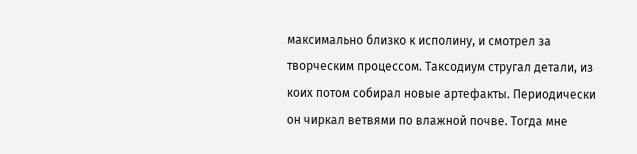максимально близко к исполину, и смотрел за творческим процессом. Таксодиум стругал детали, из коих потом собирал новые артефакты. Периодически он чиркал ветвями по влажной почве. Тогда мне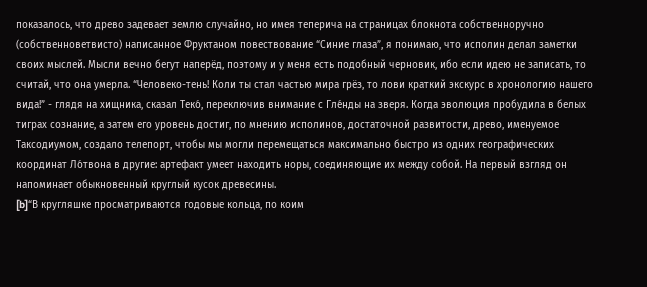показалось, что древо задевает землю случайно, но имея теперича на страницах блокнота собственноручно (собственноветвисто) написанное Фруктаном повествование “Синие глаза”, я понимаю, что исполин делал заметки своих мыслей. Мысли вечно бегут наперёд, поэтому и у меня есть подобный черновик, ибо если идею не записать, то считай, что она умерла. “Человеко-тень! Коли ты стал частью мира грёз, то лови краткий экскурс в хронологию нашего вида!” - глядя на хищника, сказал Теко́, переключив внимание с Гле́нды на зверя. Когда эволюция пробудила в белых тиграх сознание, а затем его уровень достиг, по мнению исполинов, достаточной развитости, древо, именуемое Таксодиумом, создало телепорт, чтобы мы могли перемещаться максимально быстро из одних географических координат Ло́твона в другие: артефакт умеет находить норы, соединяющие их между собой. На первый взгляд он напоминает обыкновенный круглый кусок древесины.
[b]“В кругляшке просматриваются годовые кольца, по коим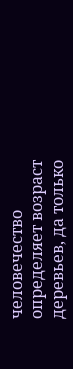человечество определяет возраст деревьев, да только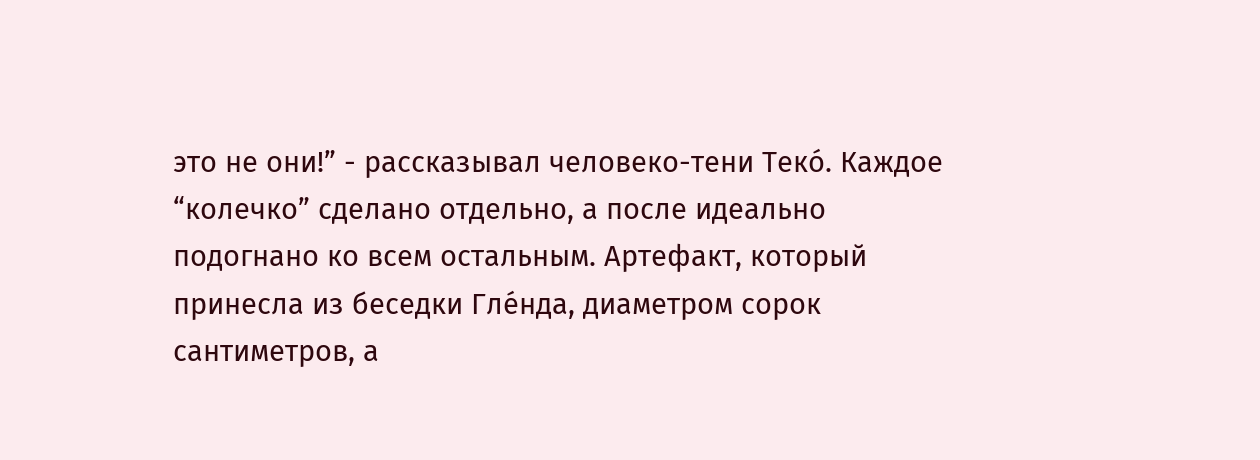это не они!” - рассказывал человеко-тени Теко́. Каждое “колечко” сделано отдельно, а после идеально подогнано ко всем остальным. Артефакт, который принесла из беседки Гле́нда, диаметром сорок сантиметров, а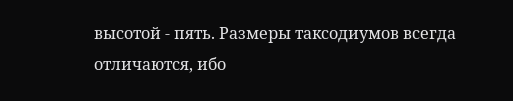высотой - пять. Размеры таксодиумов всегда отличаются, ибо